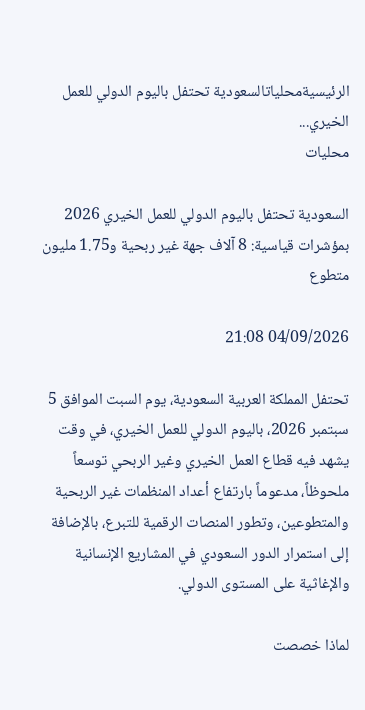الرئيسيةمحلياتالسعودية تحتفل باليوم الدولي للعمل الخيري...
محليات

السعودية تحتفل باليوم الدولي للعمل الخيري 2026 بمؤشرات قياسية: 8 آلاف جهة غير ربحية و1.75 مليون متطوع

04/09/2026 21:08

تحتفل المملكة العربية السعودية، يوم السبت الموافق 5 سبتمبر 2026، باليوم الدولي للعمل الخيري، في وقت يشهد فيه قطاع العمل الخيري وغير الربحي توسعاً ملحوظاً، مدعوماً بارتفاع أعداد المنظمات غير الربحية والمتطوعين، وتطور المنصات الرقمية للتبرع، بالإضافة إلى استمرار الدور السعودي في المشاريع الإنسانية والإغاثية على المستوى الدولي.

لماذا خصصت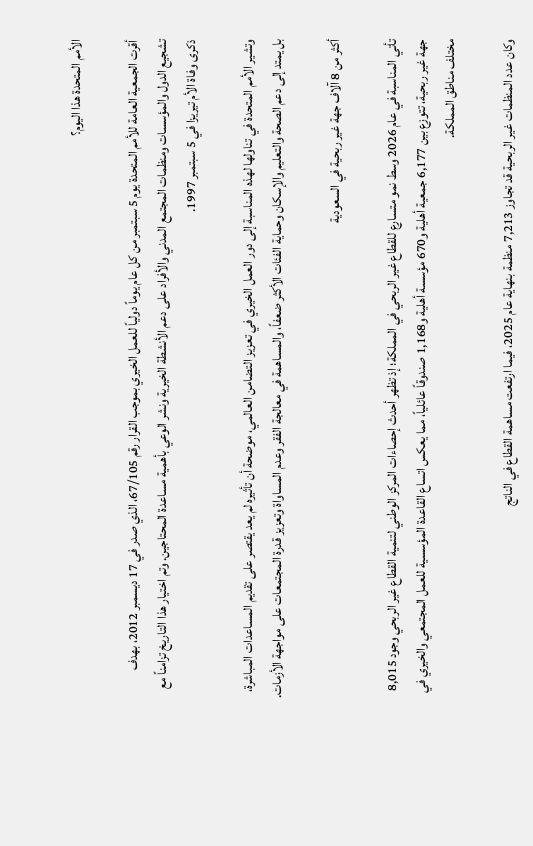الأمم المتحدة هذا اليوم؟

أقرت الجمعية العامة للأمم المتحدة يوم 5 سبتمبر من كل عام يوماً دولياً للعمل الخيري بموجب القرار رقم 67/105، الذي صدر في 17 ديسمبر 2012، بهدف تشجيع الدول والمؤسسات ومنظمات المجتمع المدني والأفراد على دعم الأنشطة الخيرية ونشر الوعي بأهمية مساعدة المحتاجين. وتم اختيار هذا التاريخ تزامناً مع ذكرى وفاة الأم تيريزا في 5 سبتمبر 1997.

وتشير الأمم المتحدة في تناولها لهذه المناسبة إلى دور العمل الخيري في تعزيز التضامن العالمي، موضحة أن تأثيره لم يعد يقتصر على تقديم المساعدات المباشرة، بل يمتد إلى دعم الصحة والتعليم والإسكان وحماية الفئات الأكثر ضعفاً، والمساهمة في معالجة الفقر وعدم المساواة وتعزيز قدرة المجتمعات على مواجهة الأزمات.

أكثر من 8 آلاف جهة غير ربحية في السعودية

تأتي المناسبة في عام 2026 وسط نمو متسارع للقطاع غير الربحي في المملكة؛ إذ تظهر أحدث إحصاءات المركز الوطني لتنمية القطاع غير الربحي وجود 8,015 جهة غير ربحية، تتوزع بين 6,177 جمعية أهلية و670 مؤسسة أهلية و1,168 صندوقاً عائلياً، مما يعكس اتساع القاعدة المؤسسية للعمل المجتمعي والخيري في مختلف مناطق المملكة.

وكان عدد المنظمات غير الربحية قد تجاوز 7,213 منظمة بنهاية عام 2025، فيما ارتفعت مساهمة القطاع في الناتج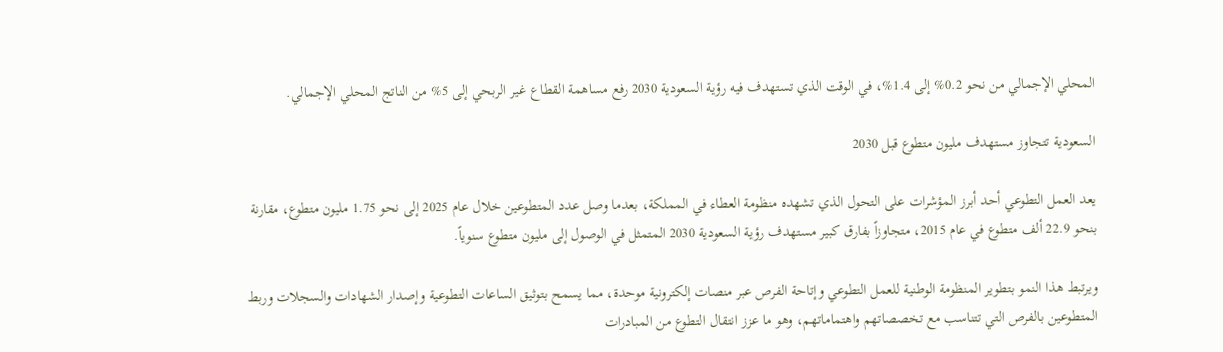المحلي الإجمالي من نحو 0.2% إلى 1.4%، في الوقت الذي تستهدف فيه رؤية السعودية 2030 رفع مساهمة القطاع غير الربحي إلى 5% من الناتج المحلي الإجمالي.

السعودية تتجاوز مستهدف مليون متطوع قبل 2030

يعد العمل التطوعي أحد أبرز المؤشرات على التحول الذي تشهده منظومة العطاء في المملكة، بعدما وصل عدد المتطوعين خلال عام 2025 إلى نحو 1.75 مليون متطوع، مقارنة بنحو 22.9 ألف متطوع في عام 2015، متجاوزاً بفارق كبير مستهدف رؤية السعودية 2030 المتمثل في الوصول إلى مليون متطوع سنوياً.

ويرتبط هذا النمو بتطوير المنظومة الوطنية للعمل التطوعي وإتاحة الفرص عبر منصات إلكترونية موحدة، مما يسمح بتوثيق الساعات التطوعية وإصدار الشهادات والسجلات وربط المتطوعين بالفرص التي تتناسب مع تخصصاتهم واهتماماتهم، وهو ما عزز انتقال التطوع من المبادرات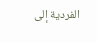الفردية إلى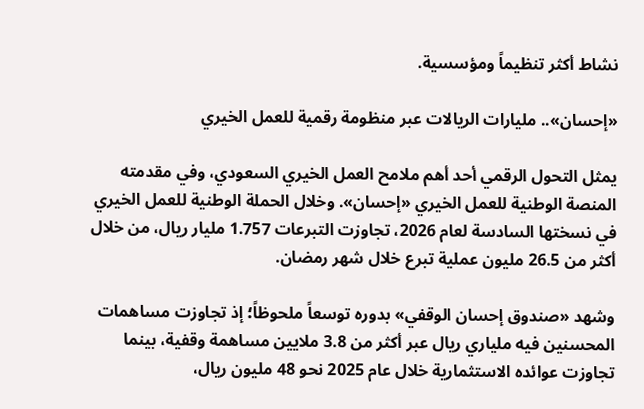نشاط أكثر تنظيماً ومؤسسية.

«إحسان».. مليارات الريالات عبر منظومة رقمية للعمل الخيري

يمثل التحول الرقمي أحد أهم ملامح العمل الخيري السعودي، وفي مقدمته المنصة الوطنية للعمل الخيري «إحسان». وخلال الحملة الوطنية للعمل الخيري في نسختها السادسة لعام 2026، تجاوزت التبرعات 1.757 مليار ريال، من خلال أكثر من 26.5 مليون عملية تبرع خلال شهر رمضان.

وشهد «صندوق إحسان الوقفي» بدوره توسعاً ملحوظاً؛ إذ تجاوزت مساهمات المحسنين فيه ملياري ريال عبر أكثر من 3.8 ملايين مساهمة وقفية، بينما تجاوزت عوائده الاستثمارية خلال عام 2025 نحو 48 مليون ريال،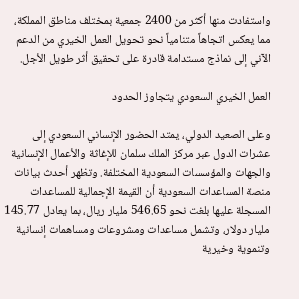واستفادت منها أكثر من 2400 جمعية بمختلف مناطق المملكة، مما يعكس اتجاهاً متنامياً نحو تحويل العمل الخيري من الدعم الآني إلى نماذج مستدامة قادرة على تحقيق أثر طويل الأجل.

العمل الخيري السعودي يتجاوز الحدود

وعلى الصعيد الدولي، يمتد الحضور الإنساني السعودي إلى عشرات الدول عبر مركز الملك سلمان للإغاثة والأعمال الإنسانية والجهات والمؤسسات السعودية المختلفة. وتظهر أحدث بيانات منصة المساعدات السعودية أن القيمة الإجمالية للمساعدات المسجلة عليها بلغت نحو 546.65 مليار ريال، بما يعادل 145.77 مليار دولار، وتشمل مساعدات ومشروعات ومساهمات إنسانية وتنموية وخيرية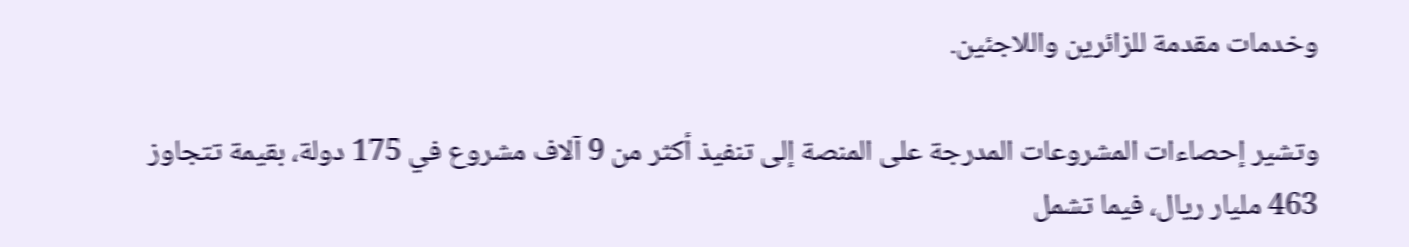وخدمات مقدمة للزائرين واللاجئين.

وتشير إحصاءات المشروعات المدرجة على المنصة إلى تنفيذ أكثر من 9 آلاف مشروع في 175 دولة، بقيمة تتجاوز 463 مليار ريال، فيما تشمل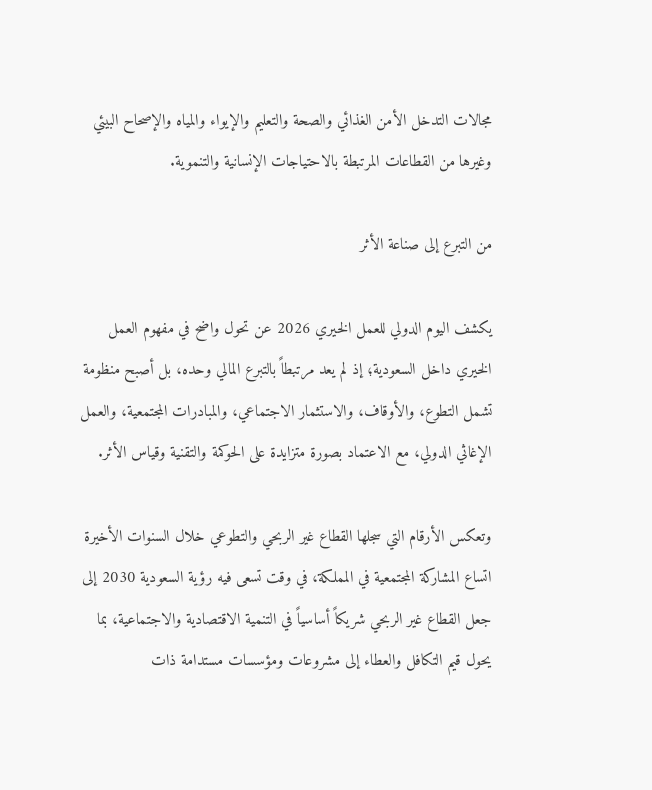مجالات التدخل الأمن الغذائي والصحة والتعليم والإيواء والمياه والإصحاح البيئي وغيرها من القطاعات المرتبطة بالاحتياجات الإنسانية والتنموية.

من التبرع إلى صناعة الأثر

يكشف اليوم الدولي للعمل الخيري 2026 عن تحول واضح في مفهوم العمل الخيري داخل السعودية؛ إذ لم يعد مرتبطاً بالتبرع المالي وحده، بل أصبح منظومة تشمل التطوع، والأوقاف، والاستثمار الاجتماعي، والمبادرات المجتمعية، والعمل الإغاثي الدولي، مع الاعتماد بصورة متزايدة على الحوكمة والتقنية وقياس الأثر.

وتعكس الأرقام التي سجلها القطاع غير الربحي والتطوعي خلال السنوات الأخيرة اتساع المشاركة المجتمعية في المملكة، في وقت تسعى فيه رؤية السعودية 2030 إلى جعل القطاع غير الربحي شريكاً أساسياً في التنمية الاقتصادية والاجتماعية، بما يحول قيم التكافل والعطاء إلى مشروعات ومؤسسات مستدامة ذات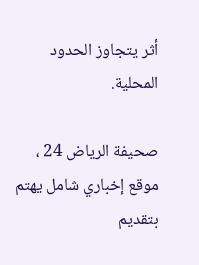أثر يتجاوز الحدود المحلية.

صحيفة الرياض 24 ، موقع إخباري شامل يهتم بتقديم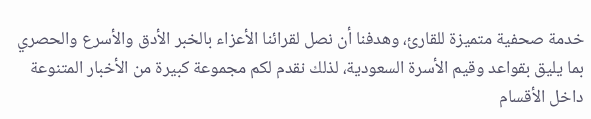خدمة صحفية متميزة للقارئ، وهدفنا أن نصل لقرائنا الأعزاء بالخبر الأدق والأسرع والحصري بما يليق بقواعد وقيم الأسرة السعودية، لذلك نقدم لكم مجموعة كبيرة من الأخبار المتنوعة داخل الأقسام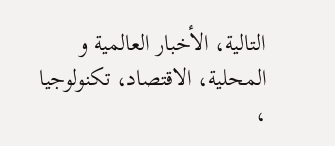التالية، الأخبار العالمية و المحلية، الاقتصاد، تكنولوجيا ،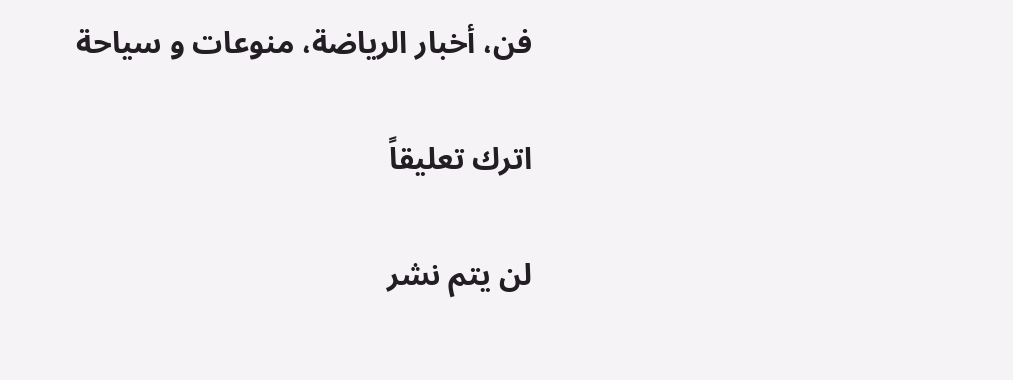فن، أخبار الرياضة، منوعات و سياحة

اترك تعليقاً

لن يتم نشر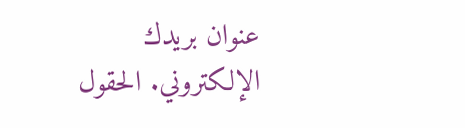عنوان بريدك الإلكتروني. الحقول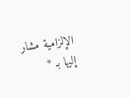الإلزامية مشار إليها بـ *